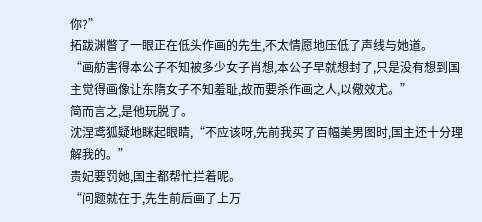你?”
拓跋渊瞥了一眼正在低头作画的先生,不太情愿地压低了声线与她道。
“画舫害得本公子不知被多少女子肖想,本公子早就想封了,只是没有想到国主觉得画像让东隋女子不知羞耻,故而要杀作画之人,以儆效尤。”
简而言之,是他玩脱了。
沈涅鸢狐疑地眯起眼睛,“不应该呀,先前我买了百幅美男图时,国主还十分理解我的。”
贵妃要罚她,国主都帮忙拦着呢。
“问题就在于,先生前后画了上万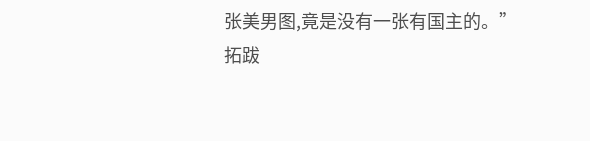张美男图,竟是没有一张有国主的。”
拓跋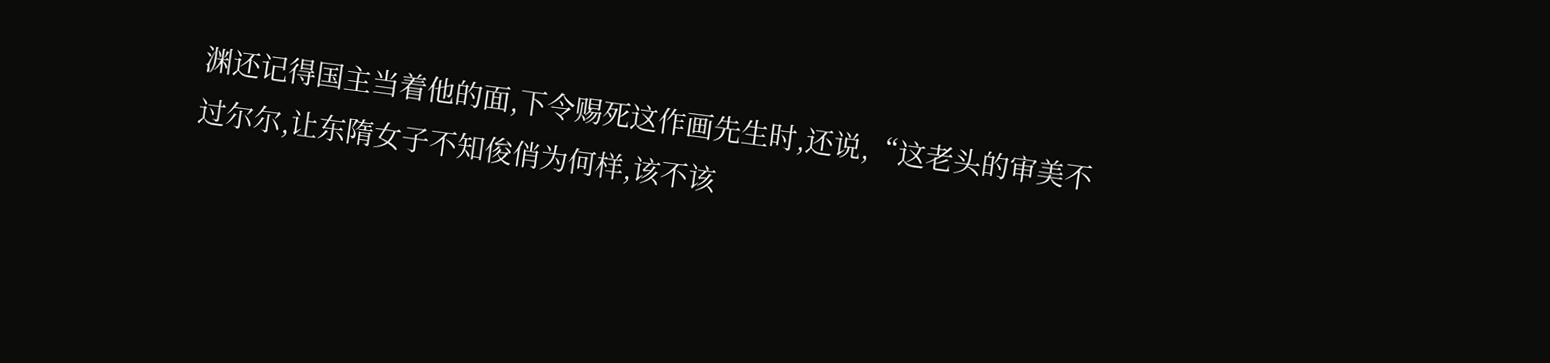渊还记得国主当着他的面,下令赐死这作画先生时,还说,“这老头的审美不过尔尔,让东隋女子不知俊俏为何样,该不该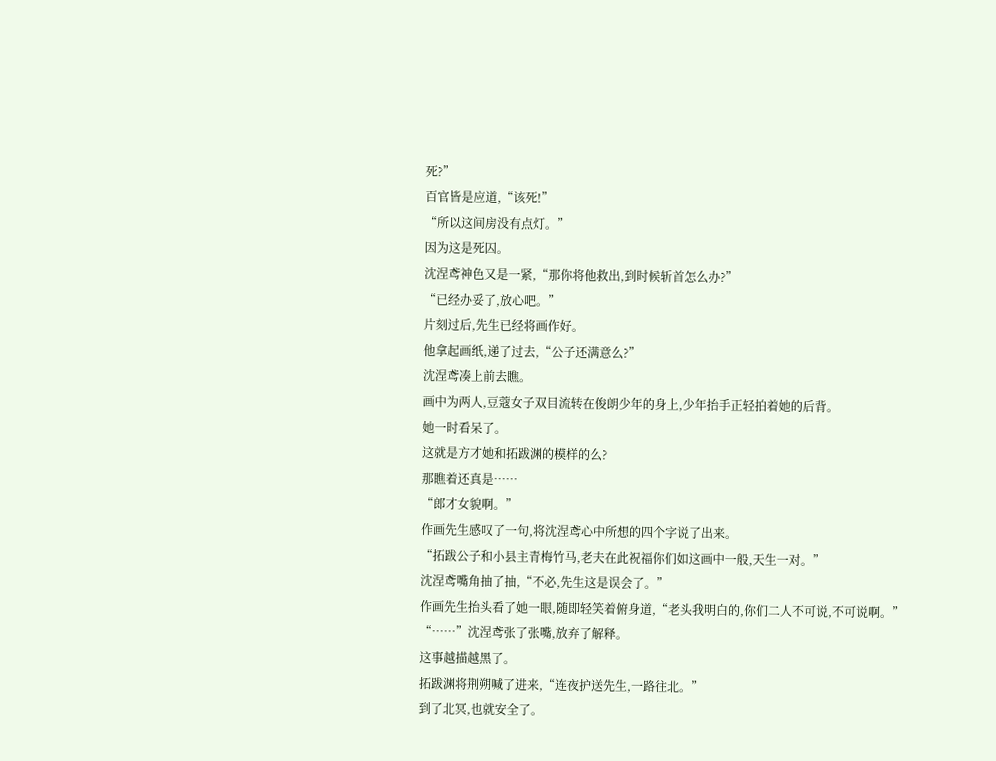死?”
百官皆是应道,“该死!”
“所以这间房没有点灯。”
因为这是死囚。
沈涅鸢神色又是一紧,“那你将他救出,到时候斩首怎么办?”
“已经办妥了,放心吧。”
片刻过后,先生已经将画作好。
他拿起画纸,递了过去,“公子还满意么?”
沈涅鸢凑上前去瞧。
画中为两人,豆蔻女子双目流转在俊朗少年的身上,少年抬手正轻拍着她的后背。
她一时看呆了。
这就是方才她和拓跋渊的模样的么?
那瞧着还真是……
“郎才女貌啊。”
作画先生感叹了一句,将沈涅鸢心中所想的四个字说了出来。
“拓跋公子和小县主青梅竹马,老夫在此祝福你们如这画中一般,天生一对。”
沈涅鸢嘴角抽了抽,“不必,先生这是误会了。”
作画先生抬头看了她一眼,随即轻笑着俯身道,“老头我明白的,你们二人不可说,不可说啊。”
“……”沈涅鸢张了张嘴,放弃了解释。
这事越描越黑了。
拓跋渊将荆朔喊了进来,“连夜护送先生,一路往北。”
到了北冥,也就安全了。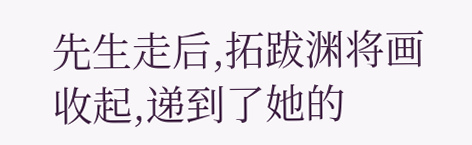先生走后,拓跋渊将画收起,递到了她的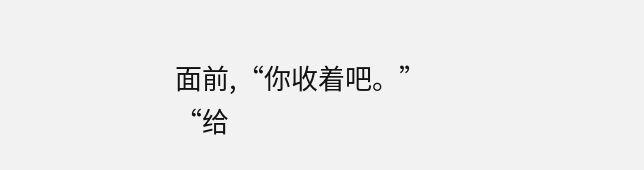面前,“你收着吧。”
“给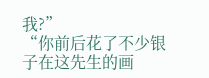我?”
“你前后花了不少银子在这先生的画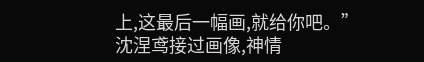上,这最后一幅画,就给你吧。”
沈涅鸢接过画像,神情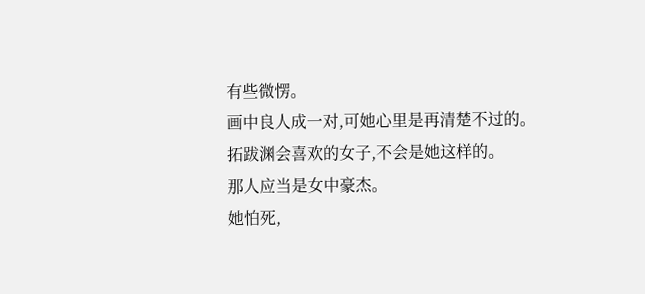有些微愣。
画中良人成一对,可她心里是再清楚不过的。
拓跋渊会喜欢的女子,不会是她这样的。
那人应当是女中豪杰。
她怕死,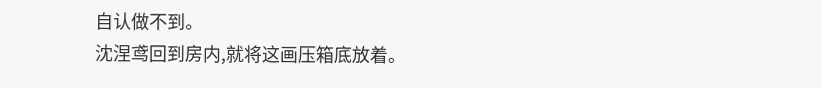自认做不到。
沈涅鸢回到房内,就将这画压箱底放着。